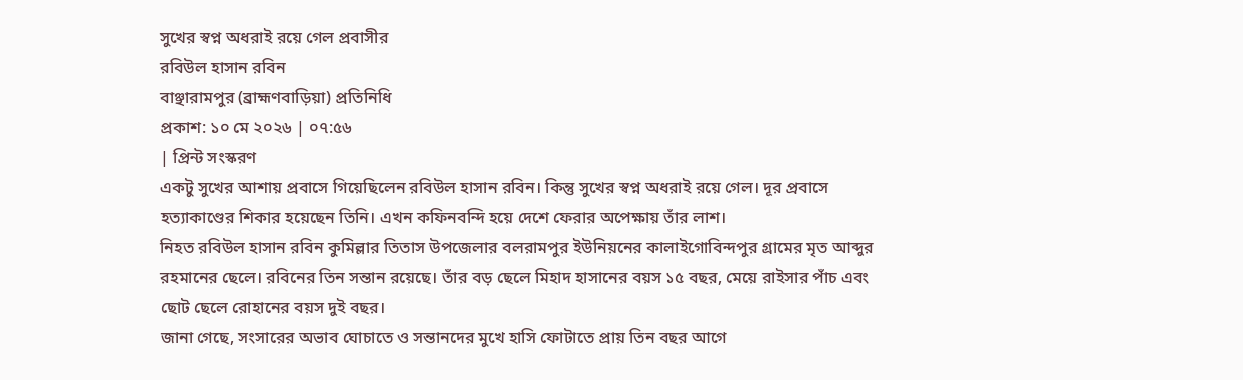সুখের স্বপ্ন অধরাই রয়ে গেল প্রবাসীর
রবিউল হাসান রবিন
বাঞ্ছারামপুর (ব্রাহ্মণবাড়িয়া) প্রতিনিধি
প্রকাশ: ১০ মে ২০২৬ | ০৭:৫৬
| প্রিন্ট সংস্করণ
একটু সুখের আশায় প্রবাসে গিয়েছিলেন রবিউল হাসান রবিন। কিন্তু সুখের স্বপ্ন অধরাই রয়ে গেল। দূর প্রবাসে হত্যাকাণ্ডের শিকার হয়েছেন তিনি। এখন কফিনবন্দি হয়ে দেশে ফেরার অপেক্ষায় তাঁর লাশ।
নিহত রবিউল হাসান রবিন কুমিল্লার তিতাস উপজেলার বলরামপুর ইউনিয়নের কালাইগোবিন্দপুর গ্রামের মৃত আব্দুর রহমানের ছেলে। রবিনের তিন সন্তান রয়েছে। তাঁর বড় ছেলে মিহাদ হাসানের বয়স ১৫ বছর, মেয়ে রাইসার পাঁচ এবং ছোট ছেলে রোহানের বয়স দুই বছর।
জানা গেছে, সংসারের অভাব ঘোচাতে ও সন্তানদের মুখে হাসি ফোটাতে প্রায় তিন বছর আগে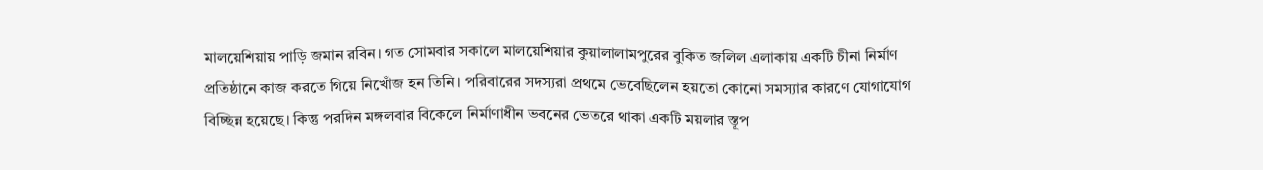মালয়েশিয়ায় পাড়ি জমান রবিন। গত সোমবার সকালে মালয়েশিয়ার কুয়ালালামপুরের বুকিত জলিল এলাকায় একটি চীনা নির্মাণ প্রতিষ্ঠানে কাজ করতে গিয়ে নিখোঁজ হন তিনি। পরিবারের সদস্যরা প্রথমে ভেবেছিলেন হয়তো কোনো সমস্যার কারণে যোগাযোগ বিচ্ছিন্ন হয়েছে। কিন্তু পরদিন মঙ্গলবার বিকেলে নির্মাণাধীন ভবনের ভেতরে থাকা একটি ময়লার স্তূপ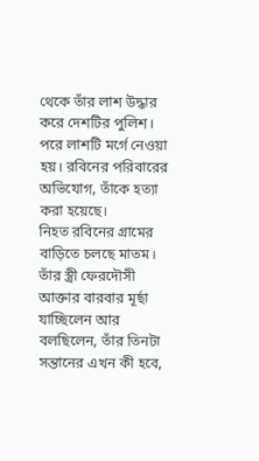থেকে তাঁর লাশ উদ্ধার করে দেশটির পুলিশ। পরে লাশটি মর্গে নেওয়া হয়। রবিনের পরিবারের অভিযোগ, তাঁকে হত্যা করা হয়েছে।
নিহত রবিনের গ্রামের বাড়িতে চলছে মাতম। তাঁর স্ত্রী ফেরদৌসী আক্তার বারবার মূর্ছা যাচ্ছিলেন আর বলছিলেন, তাঁর তিনটা সন্তানের এখন কী হবে,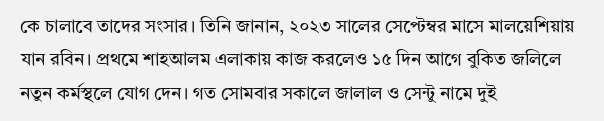কে চালাবে তাদের সংসার। তিনি জানান, ২০২৩ সালের সেপ্টেম্বর মাসে মালয়েশিয়ায় যান রবিন। প্রথমে শাহআলম এলাকায় কাজ করলেও ১৫ দিন আগে বুকিত জলিলে নতুন কর্মস্থলে যোগ দেন। গত সোমবার সকালে জালাল ও সেন্টু নামে দুই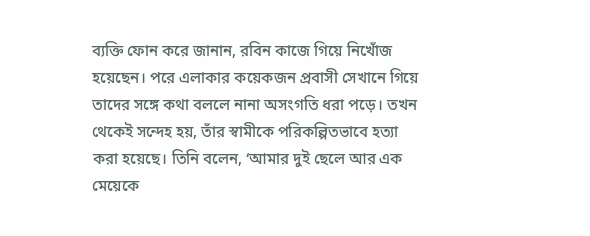ব্যক্তি ফোন করে জানান, রবিন কাজে গিয়ে নিখোঁজ হয়েছেন। পরে এলাকার কয়েকজন প্রবাসী সেখানে গিয়ে তাদের সঙ্গে কথা বললে নানা অসংগতি ধরা পড়ে। তখন থেকেই সন্দেহ হয়, তাঁর স্বামীকে পরিকল্পিতভাবে হত্যা করা হয়েছে। তিনি বলেন, ‘আমার দুই ছেলে আর এক মেয়েকে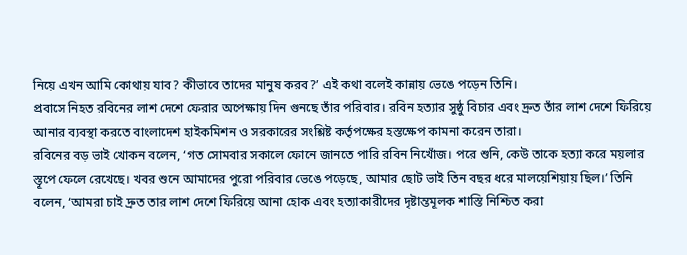নিয়ে এখন আমি কোথায় যাব? কীভাবে তাদের মানুষ করব?’ এই কথা বলেই কান্নায় ভেঙে পড়েন তিনি।
প্রবাসে নিহত রবিনের লাশ দেশে ফেরার অপেক্ষায় দিন গুনছে তাঁর পরিবার। রবিন হত্যার সুষ্ঠু বিচার এবং দ্রুত তাঁর লাশ দেশে ফিরিয়ে আনার ব্যবস্থা করতে বাংলাদেশ হাইকমিশন ও সরকারের সংশ্লিষ্ট কর্তৃপক্ষের হস্তক্ষেপ কামনা করেন তারা।
রবিনের বড় ভাই খোকন বলেন, ‘গত সোমবার সকালে ফোনে জানতে পারি রবিন নিখোঁজ। পরে শুনি, কেউ তাকে হত্যা করে ময়লার স্তূপে ফেলে রেখেছে। খবর শুনে আমাদের পুরো পরিবার ভেঙে পড়েছে, আমার ছোট ভাই তিন বছর ধরে মালয়েশিয়ায় ছিল।’ তিনি বলেন, ‘আমরা চাই দ্রুত তার লাশ দেশে ফিরিয়ে আনা হোক এবং হত্যাকারীদের দৃষ্টান্তমূলক শাস্তি নিশ্চিত করা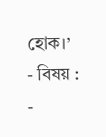হোক।’
- বিষয় :
-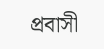প্রবাসী